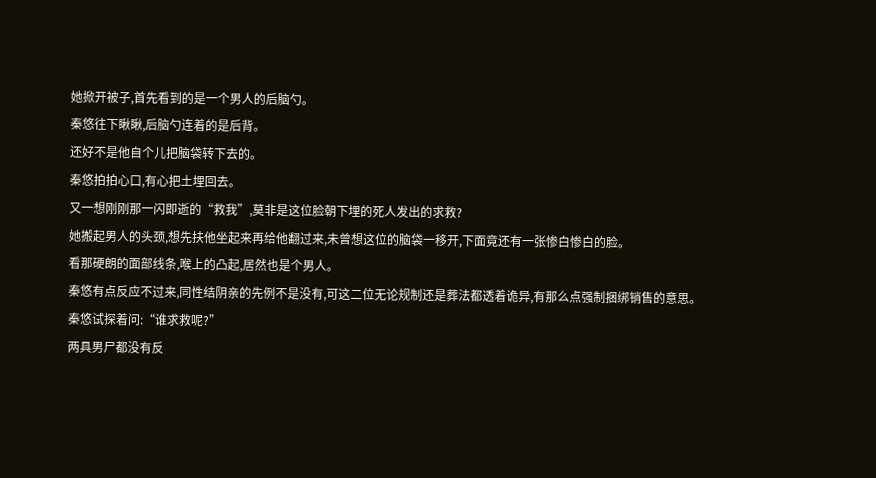她掀开被子,首先看到的是一个男人的后脑勺。
秦悠往下瞅瞅,后脑勺连着的是后背。
还好不是他自个儿把脑袋转下去的。
秦悠拍拍心口,有心把土埋回去。
又一想刚刚那一闪即逝的“救我”,莫非是这位脸朝下埋的死人发出的求救?
她搬起男人的头颈,想先扶他坐起来再给他翻过来,未曾想这位的脑袋一移开,下面竟还有一张惨白惨白的脸。
看那硬朗的面部线条,喉上的凸起,居然也是个男人。
秦悠有点反应不过来,同性结阴亲的先例不是没有,可这二位无论规制还是葬法都透着诡异,有那么点强制捆绑销售的意思。
秦悠试探着问:“谁求救呢?”
两具男尸都没有反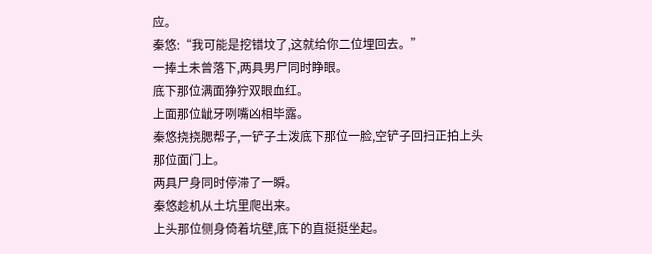应。
秦悠:“我可能是挖错坟了,这就给你二位埋回去。”
一捧土未曾落下,两具男尸同时睁眼。
底下那位满面狰狞双眼血红。
上面那位龇牙咧嘴凶相毕露。
秦悠挠挠腮帮子,一铲子土泼底下那位一脸,空铲子回扫正拍上头那位面门上。
两具尸身同时停滞了一瞬。
秦悠趁机从土坑里爬出来。
上头那位侧身倚着坑壁,底下的直挺挺坐起。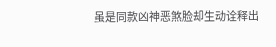虽是同款凶神恶煞脸却生动诠释出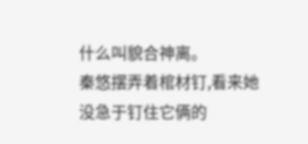什么叫貌合神离。
秦悠摆弄着棺材钉,看来她没急于钉住它俩的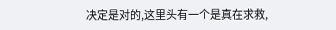决定是对的,这里头有一个是真在求救,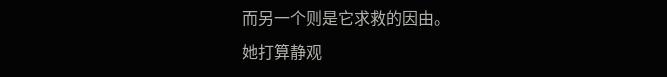而另一个则是它求救的因由。
她打算静观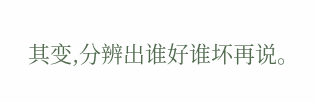其变,分辨出谁好谁坏再说。